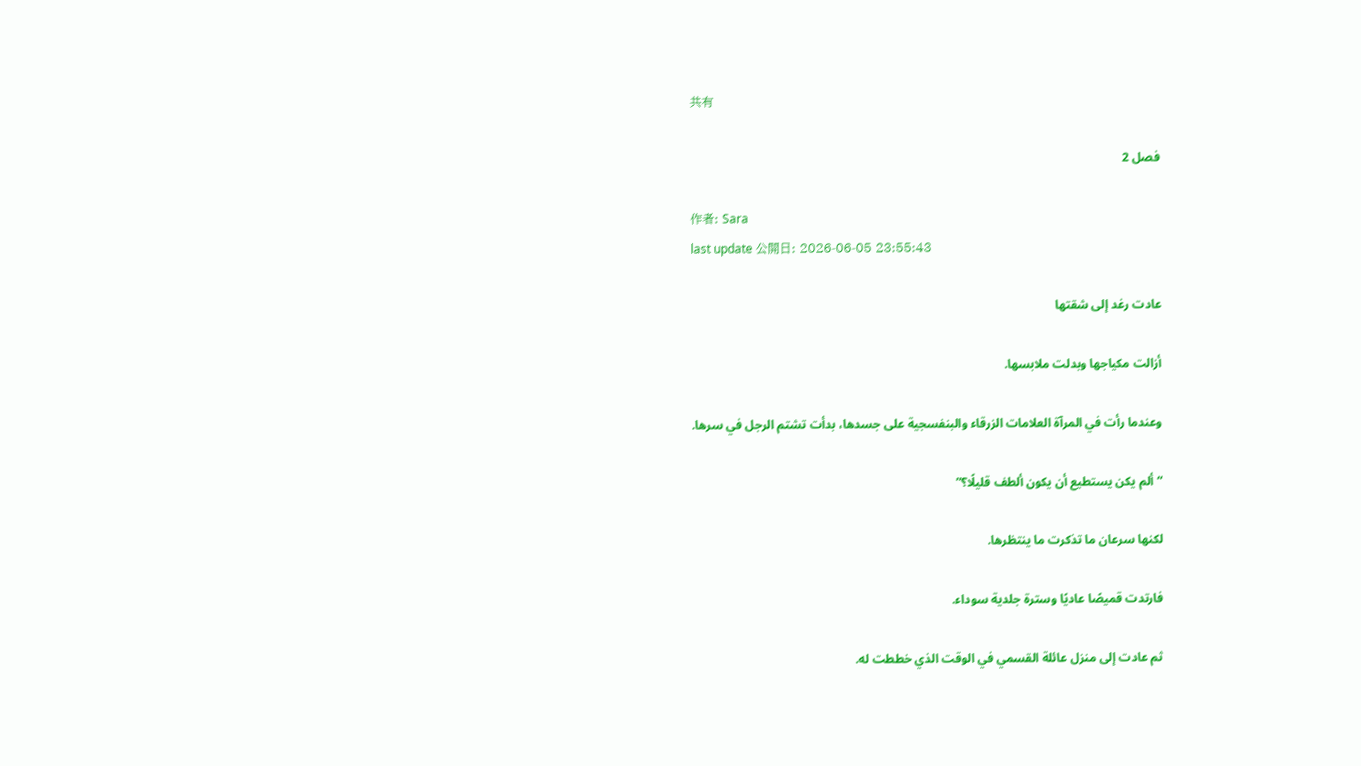共有

فصل 2

作者: Sara
last update 公開日: 2026-06-05 23:55:43

عادت رغد إلى شقتها

أزالت مكياجها وبدلت ملابسها.

وعندما رأت في المرآة العلامات الزرقاء والبنفسجية على جسدها، بدأت تشتم الرجل في سرها.

“ألم يكن يستطيع أن يكون ألطف قليلًا؟”

لكنها سرعان ما تذكرت ما ينتظرها.

فارتدت قميصًا عاديًا وسترة جلدية سوداء.

ثم عادت إلى منزل عائلة القسمي في الوقت الذي خططت له.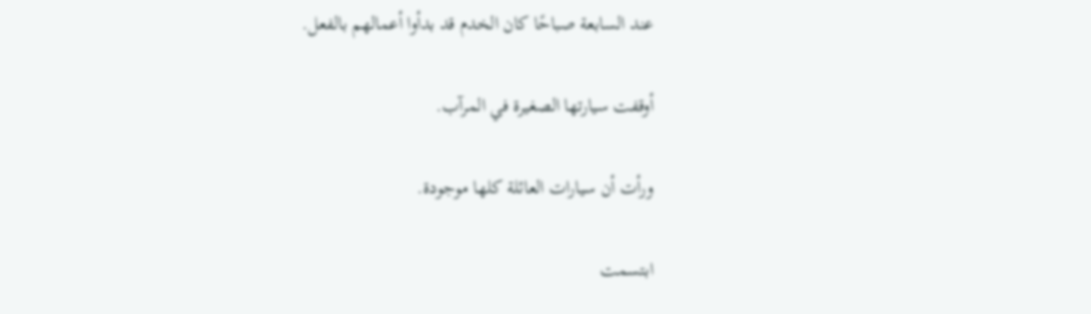عند السابعة صباحًا كان الخدم قد بدأوا أعمالهم بالفعل.

أوقفت سيارتها الصغيرة في المرآب.

ورأت أن سيارات العائلة كلها موجودة.

ابتسمت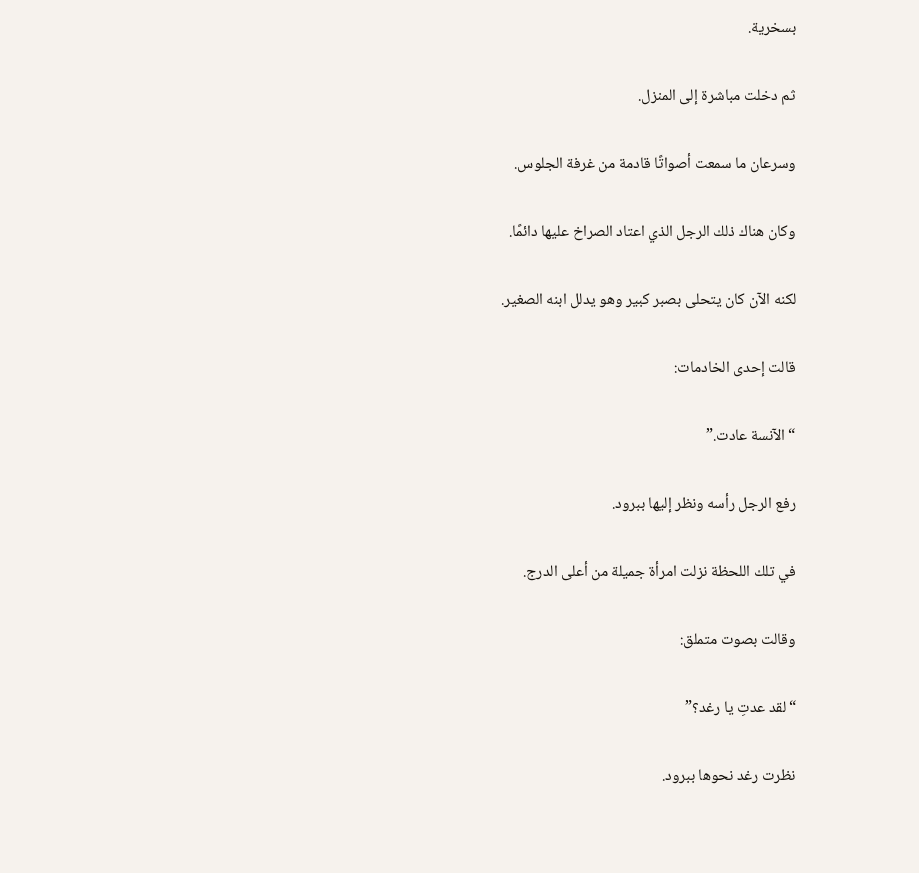بسخرية.

ثم دخلت مباشرة إلى المنزل.

وسرعان ما سمعت أصواتًا قادمة من غرفة الجلوس.

وكان هناك ذلك الرجل الذي اعتاد الصراخ عليها دائمًا.

لكنه الآن كان يتحلى بصبر كبير وهو يدلل ابنه الصغير.

قالت إحدى الخادمات:

“الآنسة عادت.”

رفع الرجل رأسه ونظر إليها ببرود.

في تلك اللحظة نزلت امرأة جميلة من أعلى الدرج.

وقالت بصوت متملق:

“لقد عدتِ يا رغد؟”

نظرت رغد نحوها ببرود.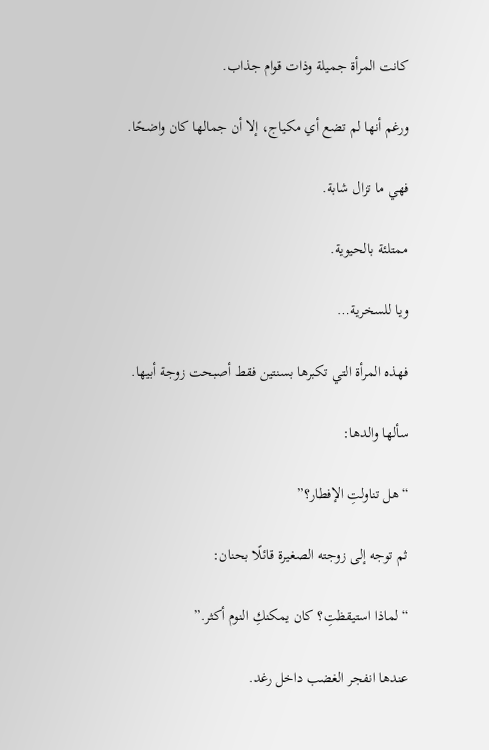كانت المرأة جميلة وذات قوام جذاب.

ورغم أنها لم تضع أي مكياج، إلا أن جمالها كان واضحًا.

فهي ما تزال شابة.

ممتلئة بالحيوية.

ويا للسخرية…

فهذه المرأة التي تكبرها بسنتين فقط أصبحت زوجة أبيها.

سألها والدها:

“هل تناولتِ الإفطار؟”

ثم توجه إلى زوجته الصغيرة قائلًا بحنان:

“لماذا استيقظتِ؟ كان يمكنكِ النوم أكثر.”

عندها انفجر الغضب داخل رغد.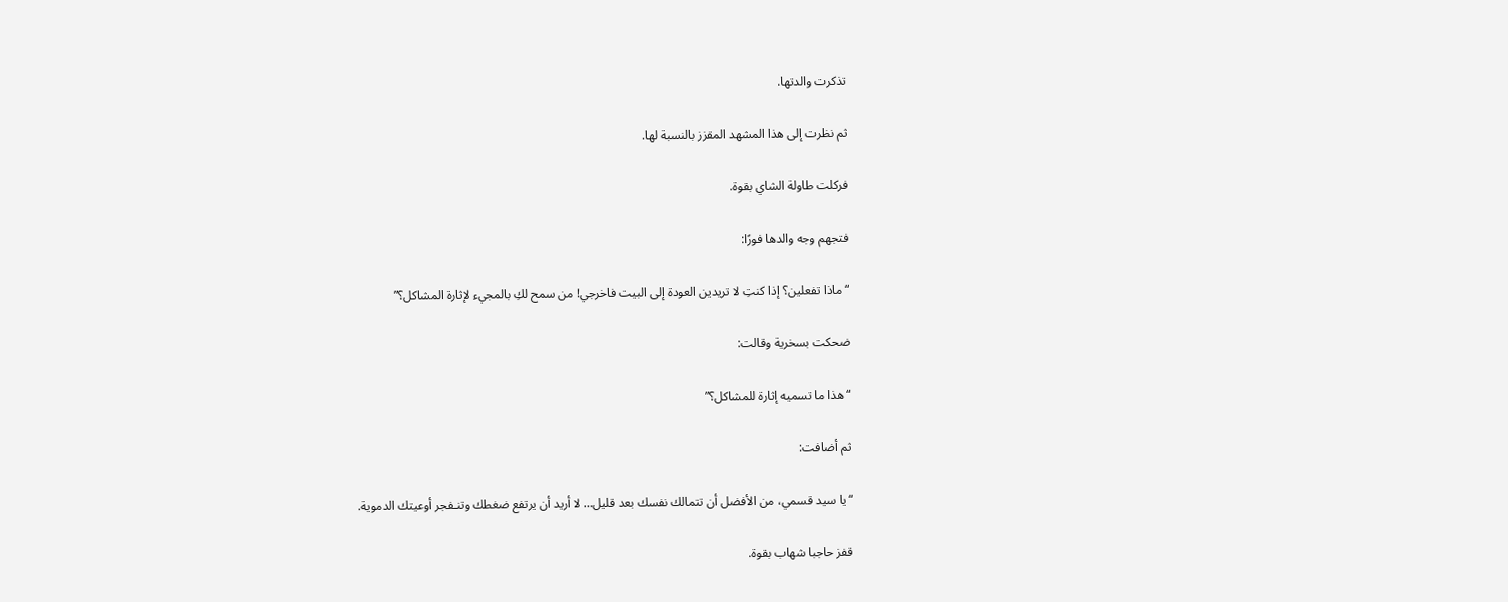تذكرت والدتها.

ثم نظرت إلى هذا المشهد المقزز بالنسبة لها.

فركلت طاولة الشاي بقوة.

فتجهم وجه والدها فورًا:

“ماذا تفعلين؟ إذا كنتِ لا تريدين العودة إلى البيت فاخرجي! من سمح لكِ بالمجيء لإثارة المشاكل؟”

ضحكت بسخرية وقالت:

“هذا ما تسميه إثارة للمشاكل؟”

ثم أضافت:

“يا سيد قسمي، من الأفضل أن تتمالك نفسك بعد قليل… لا أريد أن يرتفع ضغطك وتنـفجر أوعيتك الدموية.

قفز حاجبا شهاب بقوة.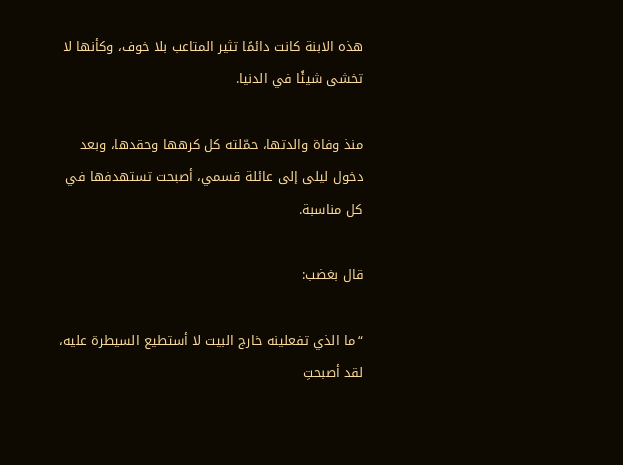هذه الابنة كانت دائمًا تثير المتاعب بلا خوف، وكأنها لا تخشى شيئًا في الدنيا.

منذ وفاة والدتها، حمّلته كل كرهها وحقدها، وبعد دخول ليلى إلى عائلة قسمي، أصبحت تستهدفها في كل مناسبة.

قال بغضب:

“ما الذي تفعلينه خارج البيت لا أستطيع السيطرة عليه، لقد أصبحتِ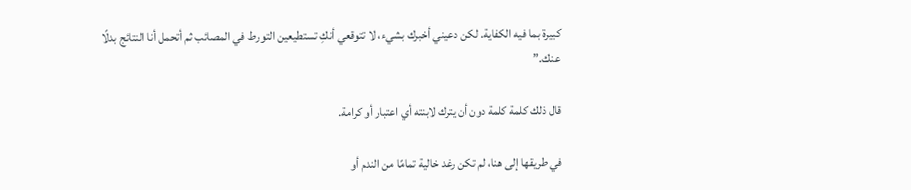كبيرة بما فيه الكفاية. لكن دعيني أخبرك بشيء، لا تتوقعي أنكِ تستطيعين التورط في المصائب ثم أتحمل أنا النتائج بدلًا عنك.”

قال ذلك كلمة كلمة دون أن يترك لابنته أي اعتبار أو كرامة.

في طريقها إلى هنا، لم تكن رغد خالية تمامًا من الندم أو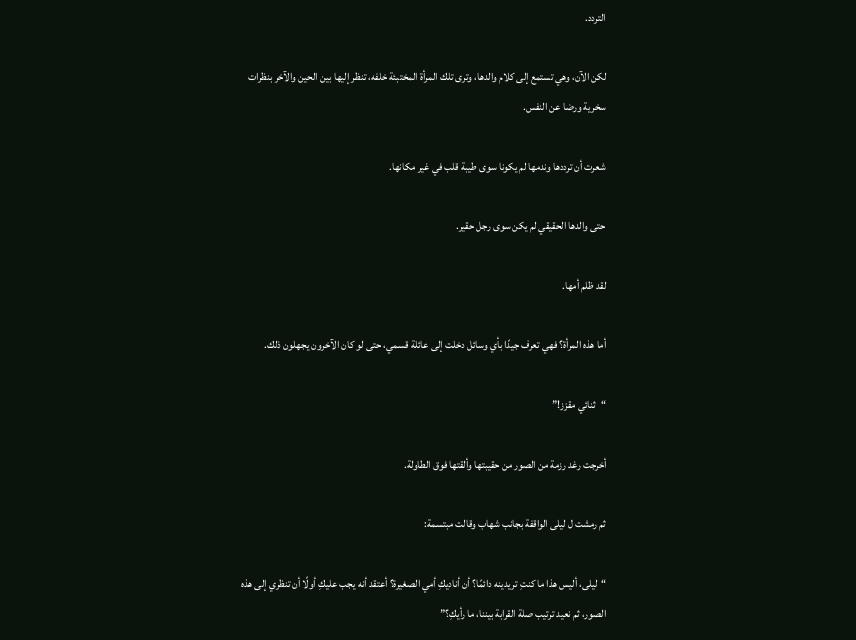التردد.

لكن الآن، وهي تستمع إلى كلام والدها، وترى تلك المرأة المختبئة خلفه، تنظر إليها بين الحين والآخر بنظرات سخرية ورضا عن النفس.

شعرت أن ترددها وندمها لم يكونا سوى طيبة قلب في غير مكانها.

حتى والدها الحقيقي لم يكن سوى رجل حقير.

لقد ظلم أمها.

أما هذه المرأة؟ فهي تعرف جيدًا بأي وسائل دخلت إلى عائلة قسمي، حتى لو كان الآخرون يجهلون ذلك.

“ثنائي مقزز!”

أخرجت رغد رزمة من الصور من حقيبتها وألقتها فوق الطاولة.

ثم رمشت ل ليلى الواقفة بجانب شهاب وقالت مبتسمة:

“ليلى، أليس هذا ما كنتِ تريدينه دائمًا؟ أن أناديكِ أمي الصغيرة؟ أعتقد أنه يجب عليكِ أولًا أن تنظري إلى هذه الصور، ثم نعيد ترتيب صلة القرابة بيننا، ما رأيكِ؟”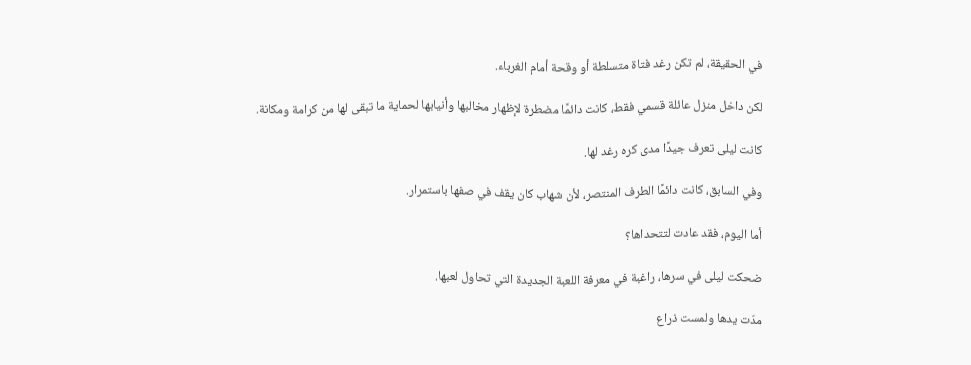في الحقيقة، لم تكن رغد فتاة متسلطة أو وقحة أمام الغرباء.

لكن داخل منزل عائلة قسمي فقط، كانت دائمًا مضطرة لإظهار مخالبها وأنيابها لحماية ما تبقى لها من كرامة ومكانة.

كانت ليلى تعرف جيدًا مدى كره رغد لها.

وفي السابق، كانت دائمًا الطرف المنتصر، لأن شهاب كان يقف في صفها باستمرار.

أما اليوم، فقد عادت لتتحداها؟

ضحكت ليلى في سرها، راغبة في معرفة اللعبة الجديدة التي تحاول لعبها.

مدّت يدها ولمست ذراع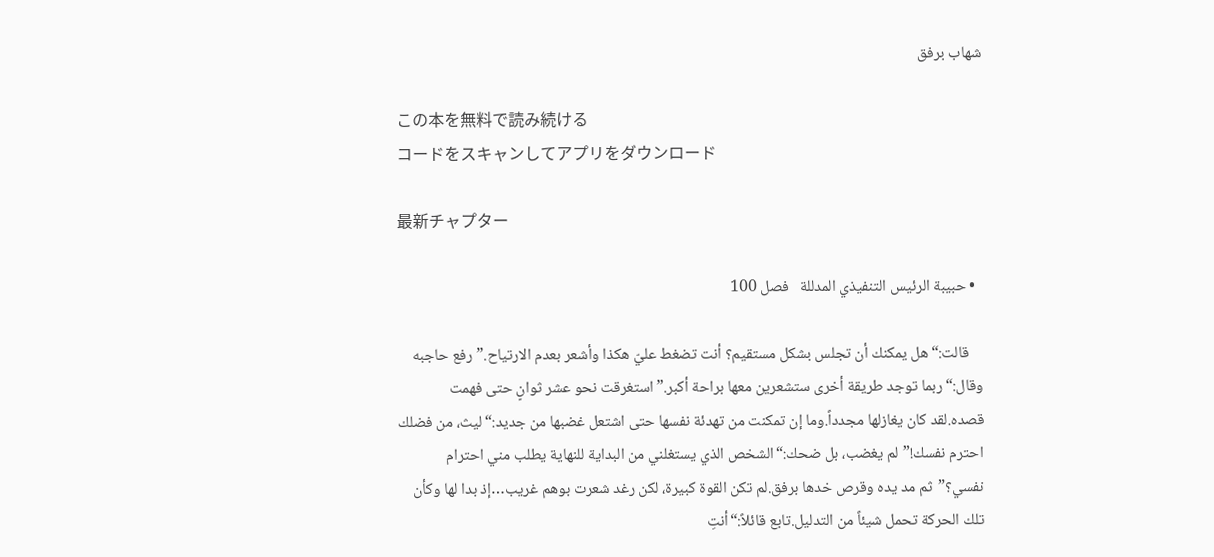شهاب برفق

この本を無料で読み続ける
コードをスキャンしてアプリをダウンロード

最新チャプター

  • حبيبة الرئيس التنفيذي المدللة   فصل 100

    قالت:“هل يمكنك أن تجلس بشكل مستقيم؟ أنت تضغط عليّ هكذا وأشعر بعدم الارتياح.”رفع حاجبه وقال:“ربما توجد طريقة أخرى ستشعرين معها براحة أكبر.”استغرقت نحو عشر ثوانٍ حتى فهمت قصده.لقد كان يغازلها مجدداً.وما إن تمكنت من تهدئة نفسها حتى اشتعل غضبها من جديد:“ليث، من فضلك احترم نفسك!”لم يغضب، بل ضحك:“الشخص الذي يستغلني من البداية للنهاية يطلب مني احترام نفسي؟”ثم مد يده وقرص خدها برفق.لم تكن القوة كبيرة، لكن رغد شعرت بوهم غريب…إذ بدا لها وكأن تلك الحركة تحمل شيئاً من التدليل.تابع قائلاً:“أنتِ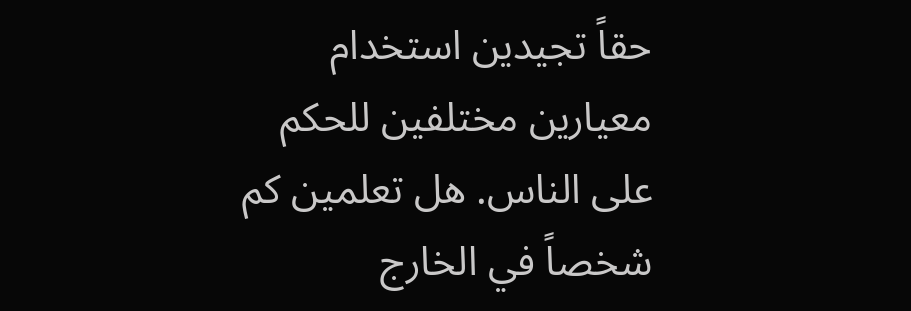حقاً تجيدين استخدام معيارين مختلفين للحكم على الناس. هل تعلمين كم شخصاً في الخارج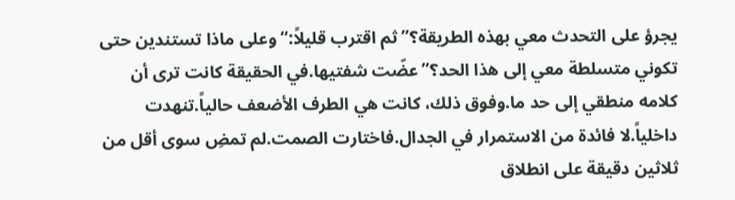يجرؤ على التحدث معي بهذه الطريقة؟”ثم اقترب قليلاً:“وعلى ماذا تستندين حتى تكوني متسلطة معي إلى هذا الحد؟”عضّت شفتيها.في الحقيقة كانت ترى أن كلامه منطقي إلى حد ما.وفوق ذلك، كانت هي الطرف الأضعف حالياً.تنهدت داخلياً.لا فائدة من الاستمرار في الجدال.فاختارت الصمت.لم تمضِ سوى أقل من ثلاثين دقيقة على انطلاق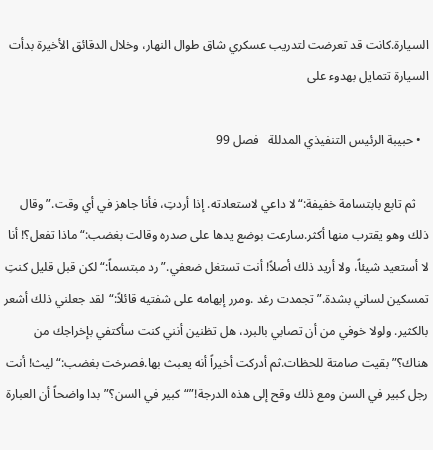السيارة.كانت قد تعرضت لتدريب عسكري شاق طوال النهار، وخلال الدقائق الأخيرة بدأت السيارة تتمايل بهدوء على

  • حبيبة الرئيس التنفيذي المدللة   فصل 99

    ثم تابع بابتسامة خفيفة:“لا داعي لاستعادته. إذا أردتِ، فأنا جاهز في أي وقت.”وقال ذلك وهو يقترب منها أكثر.سارعت بوضع يدها على صدره وقالت بغضب:“ماذا تفعل؟! أنا لا أستعيد شيئاً، ولا أريد ذلك أصلاً! أنت تستغل ضعفي.”رد مبتسماً:“لكن قبل قليل كنتِ تمسكين لساني بشدة.”تجمدت رغد .ومرر إبهامه على شفتيه قائلاً:“لقد جعلني ذلك أشعر بالكثير. ولولا خوفي من أن تصابي بالبرد، هل تظنين أنني كنت سأكتفي بإخراجك من هناك؟”بقيت صامتة للحظات.ثم أدركت أخيراً أنه يعبث بها.فصرخت بغضب:“ليث! أنت رجل كبير في السن ومع ذلك وقح إلى هذه الدرجة!”“كبير في السن؟”بدا واضحاً أن العبارة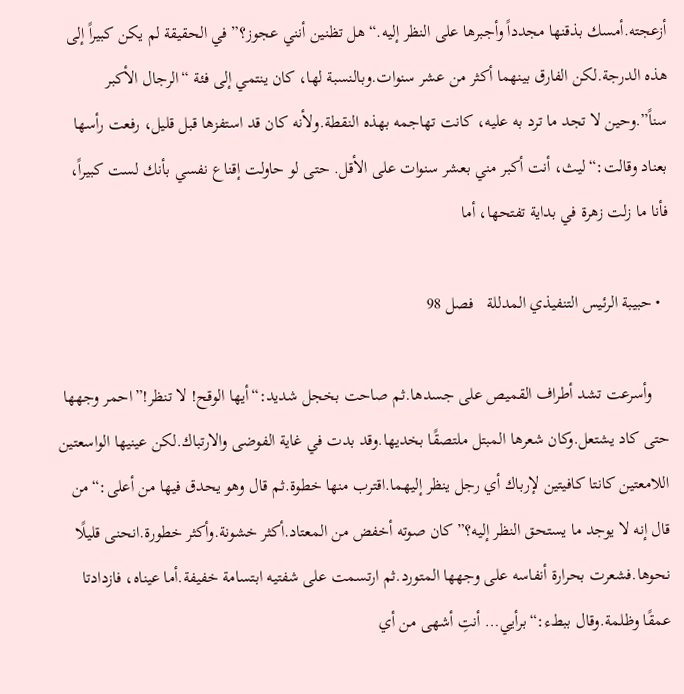أزعجته.أمسك بذقنها مجدداً وأجبرها على النظر إليه.“هل تظنين أنني عجوز؟”في الحقيقة لم يكن كبيراً إلى هذه الدرجة.لكن الفارق بينهما أكثر من عشر سنوات.وبالنسبة لها، كان ينتمي إلى فئة “الرجال الأكبر سناً”.وحين لا تجد ما ترد به عليه، كانت تهاجمه بهذه النقطة.ولأنه كان قد استفزها قبل قليل، رفعت رأسها بعناد وقالت:“ليث، أنت أكبر مني بعشر سنوات على الأقل. حتى لو حاولت إقناع نفسي بأنك لست كبيراً، فأنا ما زلت زهرة في بداية تفتحها، أما

  • حبيبة الرئيس التنفيذي المدللة   فصل 98

    وأسرعت تشد أطراف القميص على جسدها.ثم صاحت بخجل شديد:“أيها الوقح! لا تنظر!”احمر وجهها حتى كاد يشتعل.وكان شعرها المبتل ملتصقًا بخديها.وقد بدت في غاية الفوضى والارتباك.لكن عينيها الواسعتين اللامعتين كانتا كافيتين لإرباك أي رجل ينظر إليهما.اقترب منها خطوة.ثم قال وهو يحدق فيها من أعلى:“من قال إنه لا يوجد ما يستحق النظر إليه؟”كان صوته أخفض من المعتاد.أكثر خشونة.وأكثر خطورة.انحنى قليلًا نحوها.فشعرت بحرارة أنفاسه على وجهها المتورد.ثم ارتسمت على شفتيه ابتسامة خفيفة.أما عيناه، فازدادتا عمقًا وظلمة.وقال ببطء:“برأيي… أنتِ أشهى من أي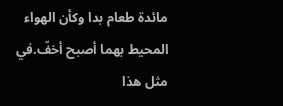مائدة طعام بدا وكأن الهواء المحيط بهما أصبح أخفّ.في مثل هذا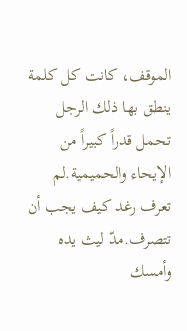الموقف، كانت كل كلمة ينطق بها ذلك الرجل تحمل قدراً كبيراً من الإيحاء والحميمية.لم تعرف رغد كيف يجب أن تتصرف.مدّ ليث يده وأمسك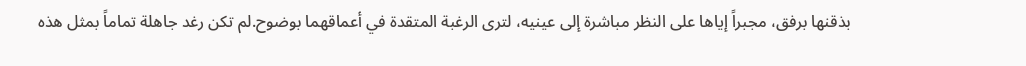بذقنها برفق، مجبراً إياها على النظر مباشرة إلى عينيه، لترى الرغبة المتقدة في أعماقهما بوضوح.لم تكن رغد جاهلة تماماً بمثل هذه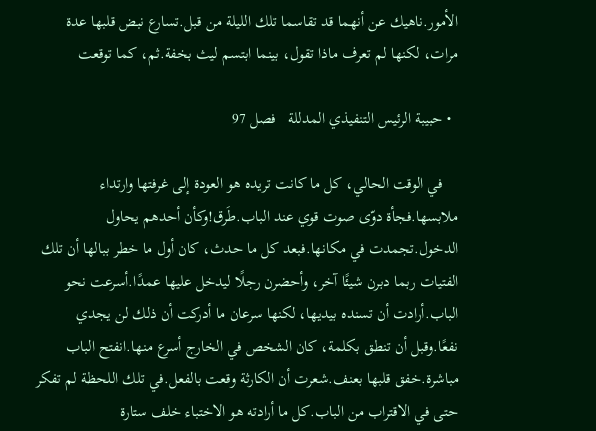الأمور.ناهيك عن أنهما قد تقاسما تلك الليلة من قبل.تسارع نبض قلبها عدة مرات، لكنها لم تعرف ماذا تقول، بينما ابتسم ليث بخفة.ثم، كما توقعت

  • حبيبة الرئيس التنفيذي المدللة   فصل 97

    في الوقت الحالي، كل ما كانت تريده هو العودة إلى غرفتها وارتداء ملابسها.فجأة دوّى صوت قوي عند الباب.طَرق!وكأن أحدهم يحاول الدخول.تجمدت في مكانها.فبعد كل ما حدث، كان أول ما خطر ببالها أن تلك الفتيات ربما دبرن شيئًا آخر، وأحضرن رجلًا ليدخل عليها عمدًا.أسرعت نحو الباب.أرادت أن تسنده بيديها، لكنها سرعان ما أدركت أن ذلك لن يجدي نفعًا.وقبل أن تنطق بكلمة، كان الشخص في الخارج أسرع منها.انفتح الباب مباشرة.خفق قلبها بعنف.شعرت أن الكارثة وقعت بالفعل.في تلك اللحظة لم تفكر حتى في الاقتراب من الباب.كل ما أرادته هو الاختباء خلف ستارة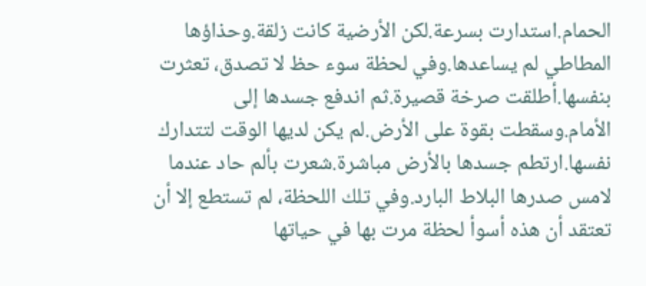الحمام.استدارت بسرعة.لكن الأرضية كانت زلقة.وحذاؤها المطاطي لم يساعدها.وفي لحظة سوء حظ لا تصدق، تعثرت بنفسها.أطلقت صرخة قصيرة.ثم اندفع جسدها إلى الأمام.وسقطت بقوة على الأرض.لم يكن لديها الوقت لتتدارك نفسها.ارتطم جسدها بالأرض مباشرة.شعرت بألم حاد عندما لامس صدرها البلاط البارد.وفي تلك اللحظة، لم تستطع إلا أن تعتقد أن هذه أسوأ لحظة مرت بها في حياتها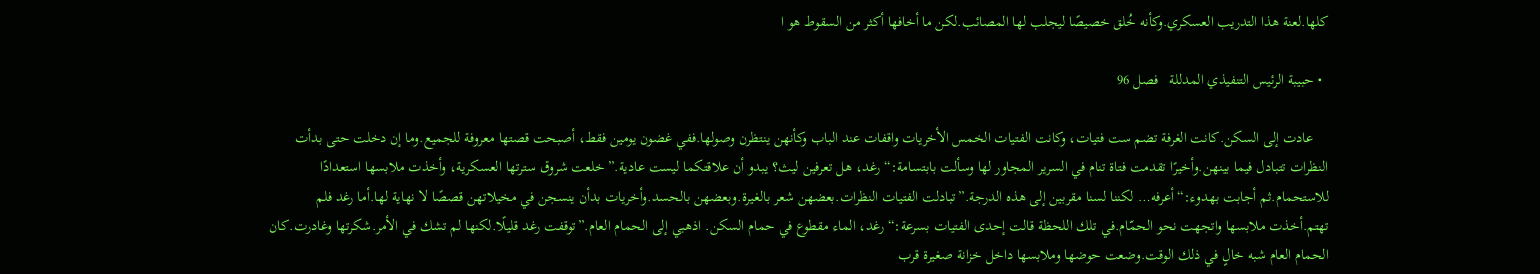كلها.لعنة هذا التدريب العسكري.وكأنه خُلق خصيصًا ليجلب لها المصائب.لكن ما أخافها أكثر من السقوط هو ا

  • حبيبة الرئيس التنفيذي المدللة   فصل 96

    عادت إلى السكن.كانت الغرفة تضم ست فتيات، وكانت الفتيات الخمس الأخريات واقفات عند الباب وكأنهن ينتظرن وصولها.ففي غضون يومين فقط، أصبحت قصتها معروفة للجميع.وما إن دخلت حتى بدأت النظرات تتبادل فيما بينهن.وأخيرًا تقدمت فتاة تنام في السرير المجاور لها وسألت بابتسامة:“رغد، هل تعرفين ليث؟ يبدو أن علاقتكما ليست عادية.”خلعت شروق سترتها العسكرية، وأخذت ملابسها استعدادًا للاستحمام.ثم أجابت بهدوء:“أعرفه… لكننا لسنا مقربين إلى هذه الدرجة.”تبادلت الفتيات النظرات.بعضهن شعر بالغيرة.وبعضهن بالحسد.وأخريات بدأن ينسجن في مخيلاتهن قصصًا لا نهاية لها.أما رغد فلم تهتم.أخذت ملابسها واتجهت نحو الحمّام.في تلك اللحظة قالت إحدى الفتيات بسرعة:“رغد، الماء مقطوع في حمام السكن. اذهبي إلى الحمام العام.”توقفت رغد قليلًا.لكنها لم تشك في الأمر.شكرتها وغادرت.كان الحمام العام شبه خالٍ في ذلك الوقت.وضعت حوضها وملابسها داخل خزانة صغيرة قرب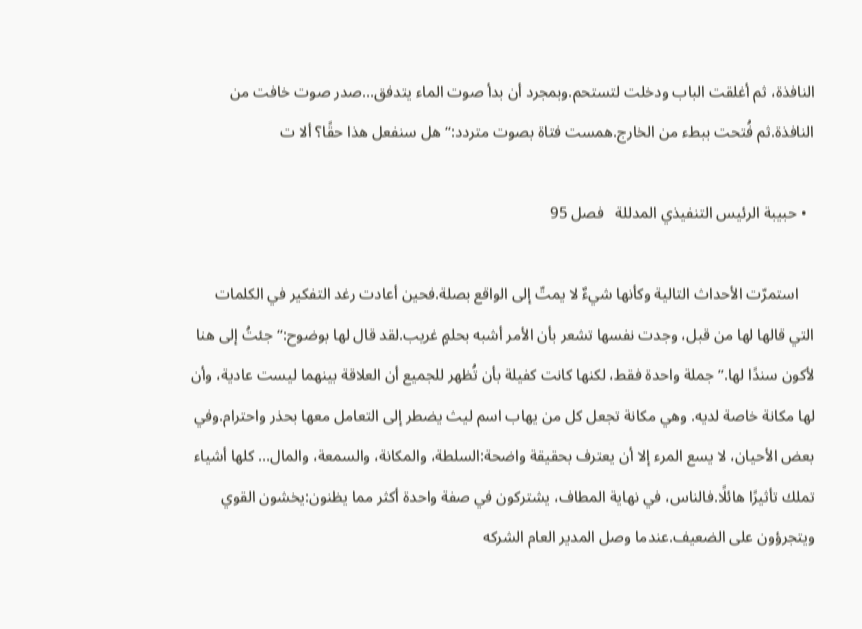النافذة، ثم أغلقت الباب ودخلت لتستحم.وبمجرد أن بدأ صوت الماء يتدفق…صدر صوت خافت من النافذة.ثم فُتحت ببطء من الخارج.همست فتاة بصوت متردد:“هل سنفعل هذا حقًا؟ ألا ت

  • حبيبة الرئيس التنفيذي المدللة   فصل 95

    استمرّت الأحداث التالية وكأنها شيءٌ لا يمتّ إلى الواقع بصلة.فحين أعادت رغد التفكير في الكلمات التي قالها لها من قبل، وجدت نفسها تشعر بأن الأمر أشبه بحلمٍ غريب.لقد قال لها بوضوح:“جئتُ إلى هنا لأكون سندًا لها.”جملة واحدة فقط، لكنها كانت كفيلة بأن تُظهر للجميع أن العلاقة بينهما ليست عادية، وأن لها مكانة خاصة لديه. وهي مكانة تجعل كل من يهاب اسم ليث يضطر إلى التعامل معها بحذر واحترام.وفي بعض الأحيان، لا يسع المرء إلا أن يعترف بحقيقة واضحة:السلطة، والمكانة، والسمعة، والمال… كلها أشياء تملك تأثيرًا هائلًا.فالناس، في نهاية المطاف، يشتركون في صفة واحدة أكثر مما يظنون:يخشون القوي ويتجرؤون على الضعيف.عندما وصل المدير العام الشركه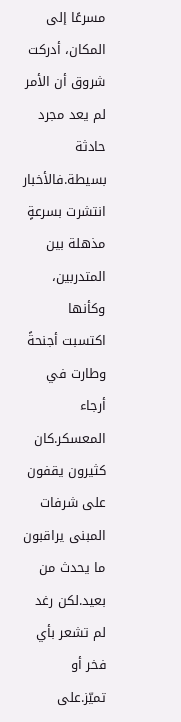مسرعًا إلى المكان، أدركت شروق أن الأمر لم يعد مجرد حادثة بسيطة.فالأخبار انتشرت بسرعةٍ مذهلة بين المتدربين، وكأنها اكتسبت أجنحةً وطارت في أرجاء المعسكر.كان كثيرون يقفون على شرفات المبنى يراقبون ما يحدث من بعيد.لكن رغد لم تشعر بأي فخر أو تميّز.على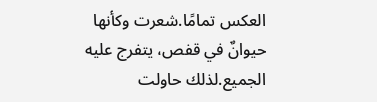العكس تمامًا.شعرت وكأنها حيوانٌ في قفص، يتفرج عليه الجميع.لذلك حاولت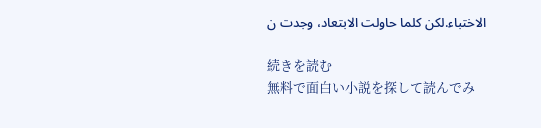الاختباء.لكن كلما حاولت الابتعاد، وجدت ن

続きを読む
無料で面白い小説を探して読んでみ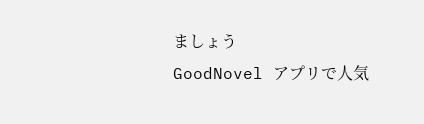ましょう
GoodNovel アプリで人気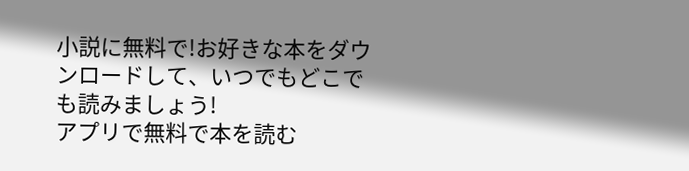小説に無料で!お好きな本をダウンロードして、いつでもどこでも読みましょう!
アプリで無料で本を読む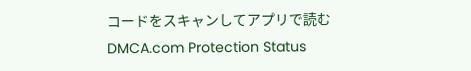コードをスキャンしてアプリで読む
DMCA.com Protection Status